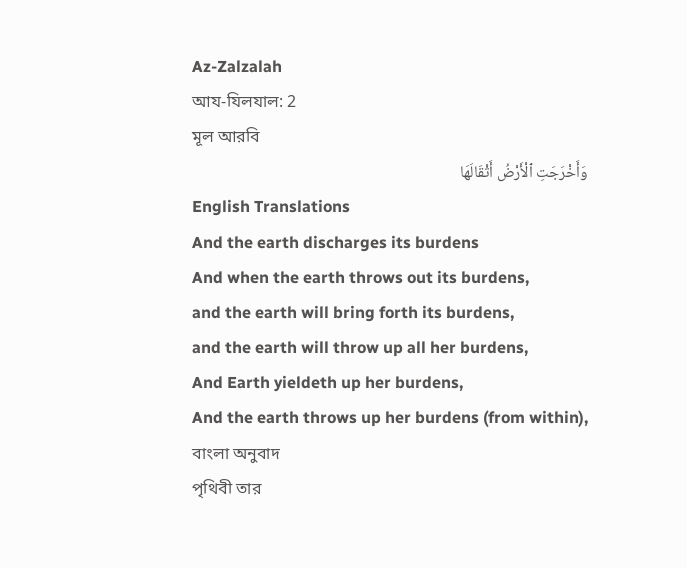Az-Zalzalah
আয-যিলযাল: 2
মূল আরবি
وَأَخْرَجَتِ ٱلْأَرْضُ أَثْقَالَهَا
English Translations
And the earth discharges its burdens
And when the earth throws out its burdens,
and the earth will bring forth its burdens,
and the earth will throw up all her burdens,
And Earth yieldeth up her burdens,
And the earth throws up her burdens (from within),
বাংলা অনুবাদ
পৃথিবী তার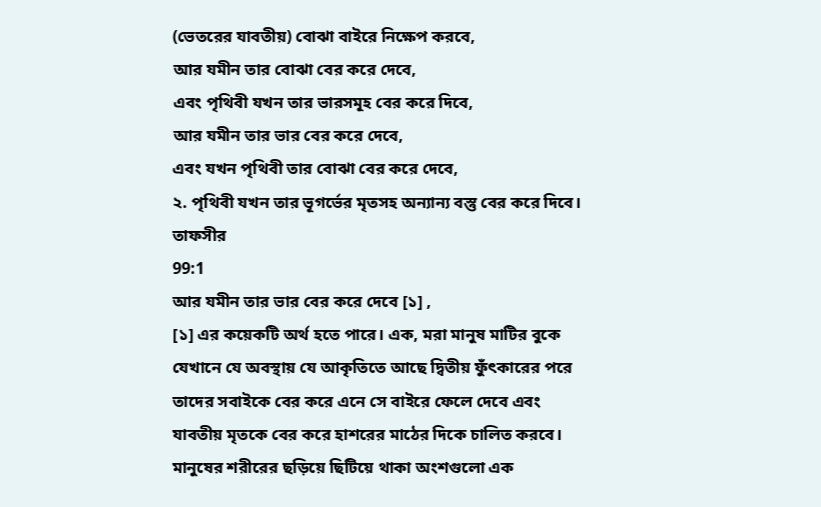(ভেতরের যাবতীয়) বোঝা বাইরে নিক্ষেপ করবে,
আর যমীন তার বোঝা বের করে দেবে,
এবং পৃথিবী যখন তার ভারসমূহ বের করে দিবে,
আর যমীন তার ভার বের করে দেবে,
এবং যখন পৃথিবী তার বোঝা বের করে দেবে,
২. পৃথিবী যখন তার ভূগর্ভের মৃতসহ অন্যান্য বস্তু বের করে দিবে।
তাফসীর
99:1
আর যমীন তার ভার বের করে দেবে [১] ,
[১] এর কয়েকটি অর্থ হতে পারে। এক, মরা মানুষ মাটির বুকে যেখানে যে অবস্থায় যে আকৃতিতে আছে দ্বিতীয় ফুঁৎকারের পরে তাদের সবাইকে বের করে এনে সে বাইরে ফেলে দেবে এবং যাবতীয় মৃতকে বের করে হাশরের মাঠের দিকে চালিত করবে। মানুষের শরীরের ছড়িয়ে ছিটিয়ে থাকা অংশগুলো এক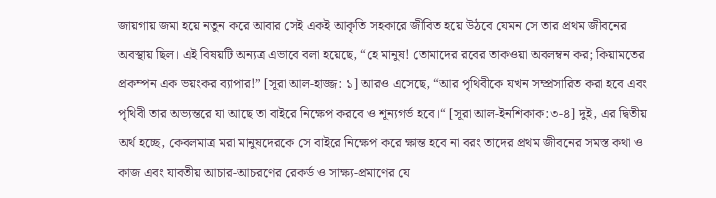জায়গায় জমা হয়ে নতুন করে আবার সেই একই আকৃতি সহকারে জীবিত হয়ে উঠবে যেমন সে তার প্রথম জীবনের অবস্থায় ছিল। এই বিষয়টি অন্যত্র এভাবে বলা হয়েছে, “হে মানুষ! তোমাদের রবের তাকওয়া অবলম্বন কর; কিয়ামতের প্রকম্পন এক ভয়ংকর ব্যাপার!” [সূরা আল-হাজ্জ: ১] আরও এসেছে, “আর পৃথিবীকে যখন সম্প্রসারিত করা হবে এবং পৃথিবী তার অভ্যন্তরে যা আছে তা বাইরে নিক্ষেপ করবে ও শূন্যগর্ভ হবে।“ [সূরা আল-ইনশিকাক:৩-৪] দুই, এর দ্বিতীয় অর্থ হচ্ছে, কেবলমাত্ৰ মরা মানুষদেরকে সে বাইরে নিক্ষেপ করে ক্ষান্ত হবে না বরং তাদের প্রথম জীবনের সমস্ত কথা ও কাজ এবং যাবতীয় আচার-আচরণের রেকর্ড ও সাক্ষ্য-প্রমাণের যে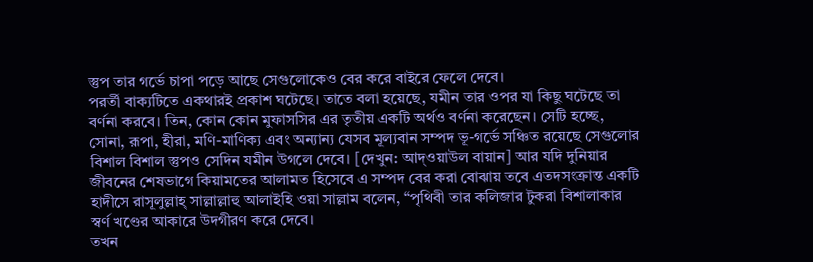স্তুপ তার গর্ভে চাপা পড়ে আছে সেগুলোকেও বের করে বাইরে ফেলে দেবে।
পরর্তী বাক্যটিতে একথারই প্ৰকাশ ঘটেছে। তাতে বলা হয়েছে, যমীন তার ওপর যা কিছু ঘটেছে তা বর্ণনা করবে। তিন, কোন কোন মুফাসসির এর তৃতীয় একটি অর্থও বর্ণনা করেছেন। সেটি হচ্ছে, সোনা, রূপা, হীরা, মণি-মাণিক্য এবং অন্যান্য যেসব মূল্যবান সম্পদ ভূ-গর্ভে সঞ্চিত রয়েছে সেগুলোর বিশাল বিশাল স্তুপও সেদিন যমীন উগলে দেবে। [দেখুন: আদ্ওয়াউল বায়ান] আর যদি দুনিয়ার জীবনের শেষভাগে কিয়ামতের আলামত হিসেবে এ সম্পদ বের করা বোঝায় তবে এতদসংক্রান্ত একটি হাদীসে রাসূলুল্লাহ্ সাল্লাল্লাহু আলাইহি ওয়া সাল্লাম বলেন, “পৃথিবী তার কলিজার টুকরা বিশালাকার স্বর্ণ খণ্ডের আকারে উদগীরণ করে দেবে।
তখন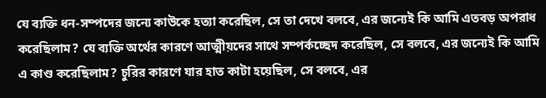যে ব্যক্তি ধন-সম্পদের জন্যে কাউকে হত্যা করেছিল, সে তা দেখে বলবে, এর জন্যেই কি আমি এতবড় অপরাধ করেছিলাম? যে ব্যক্তি অর্থের কারণে আত্মীয়দের সাথে সম্পর্কচ্ছেদ করেছিল, সে বলবে, এর জন্যেই কি আমি এ কাণ্ড করেছিলাম? চুরির কারণে যার হাত কাটা হয়েছিল, সে বলবে, এর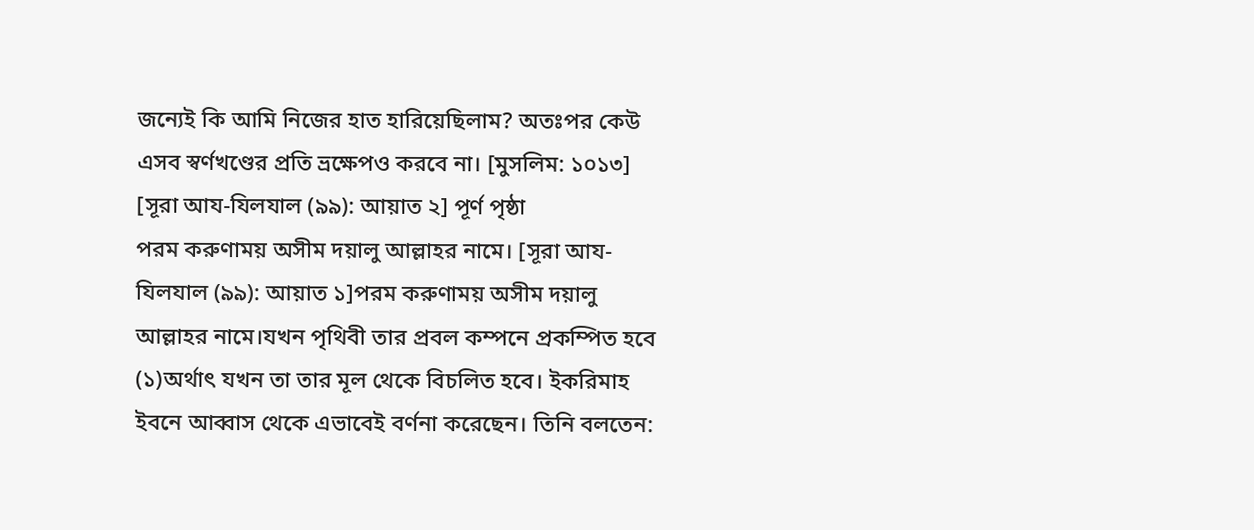জন্যেই কি আমি নিজের হাত হারিয়েছিলাম? অতঃপর কেউ এসব স্বর্ণখণ্ডের প্রতি ভ্ৰক্ষেপও করবে না। [মুসলিম: ১০১৩]
[সূরা আয-যিলযাল (৯৯): আয়াত ২] পূর্ণ পৃষ্ঠা
পরম করুণাময় অসীম দয়ালু আল্লাহর নামে। [সূরা আয-যিলযাল (৯৯): আয়াত ১]পরম করুণাময় অসীম দয়ালু আল্লাহর নামে।যখন পৃথিবী তার প্রবল কম্পনে প্রকম্পিত হবে (১)অর্থাৎ যখন তা তার মূল থেকে বিচলিত হবে। ইকরিমাহ ইবনে আব্বাস থেকে এভাবেই বর্ণনা করেছেন। তিনি বলতেন: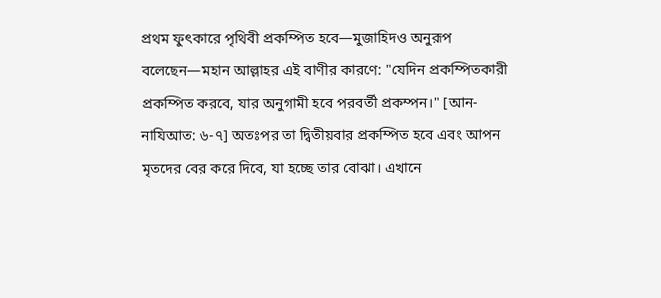প্রথম ফুৎকারে পৃথিবী প্রকম্পিত হবে—মুজাহিদও অনুরূপ বলেছেন—মহান আল্লাহর এই বাণীর কারণে: "যেদিন প্রকম্পিতকারী প্রকম্পিত করবে, যার অনুগামী হবে পরবর্তী প্রকম্পন।" [আন-নাযিআত: ৬-৭] অতঃপর তা দ্বিতীয়বার প্রকম্পিত হবে এবং আপন মৃতদের বের করে দিবে, যা হচ্ছে তার বোঝা। এখানে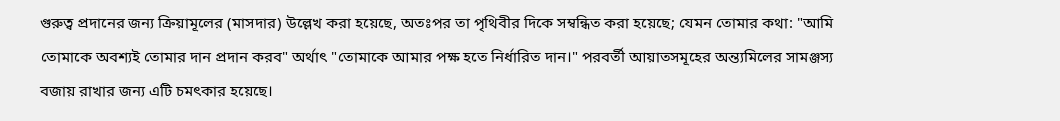গুরুত্ব প্রদানের জন্য ক্রিয়ামূলের (মাসদার) উল্লেখ করা হয়েছে, অতঃপর তা পৃথিবীর দিকে সম্বন্ধিত করা হয়েছে; যেমন তোমার কথা: "আমি তোমাকে অবশ্যই তোমার দান প্রদান করব" অর্থাৎ "তোমাকে আমার পক্ষ হতে নির্ধারিত দান।" পরবর্তী আয়াতসমূহের অন্ত্যমিলের সামঞ্জস্য বজায় রাখার জন্য এটি চমৎকার হয়েছে।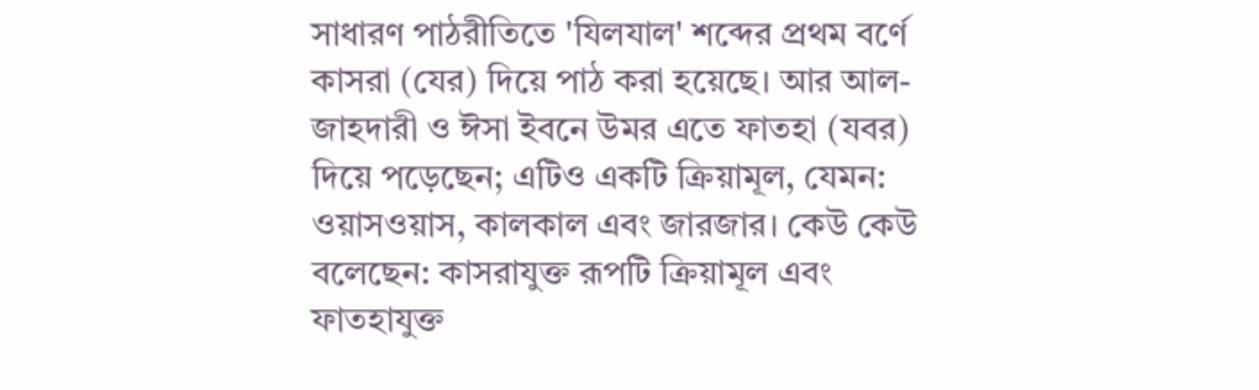সাধারণ পাঠরীতিতে 'যিলযাল' শব্দের প্রথম বর্ণে কাসরা (যের) দিয়ে পাঠ করা হয়েছে। আর আল-জাহদারী ও ঈসা ইবনে উমর এতে ফাতহা (যবর) দিয়ে পড়েছেন; এটিও একটি ক্রিয়ামূল, যেমন: ওয়াসওয়াস, কালকাল এবং জারজার। কেউ কেউ বলেছেন: কাসরাযুক্ত রূপটি ক্রিয়ামূল এবং ফাতহাযুক্ত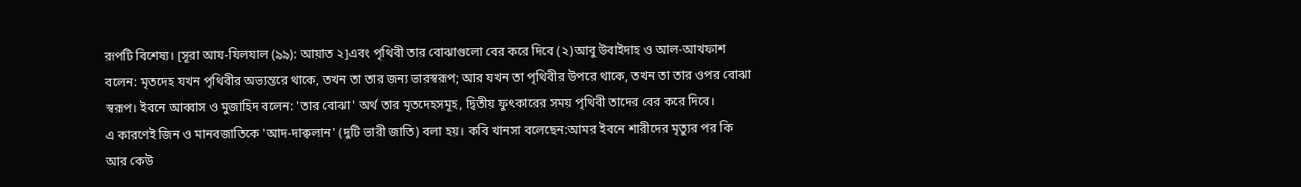রূপটি বিশেষ্য। [সূরা আয-যিলযাল (৯৯): আয়াত ২]এবং পৃথিবী তার বোঝাগুলো বের করে দিবে (২)আবু উবাইদাহ ও আল-আখফাশ বলেন: মৃতদেহ যখন পৃথিবীর অভ্যন্তরে থাকে, তখন তা তার জন্য ভারস্বরূপ; আর যখন তা পৃথিবীর উপরে থাকে, তখন তা তার ওপর বোঝা স্বরূপ। ইবনে আব্বাস ও মুজাহিদ বলেন: 'তার বোঝা' অর্থ তার মৃতদেহসমূহ, দ্বিতীয় ফুৎকারের সময় পৃথিবী তাদের বের করে দিবে।
এ কারণেই জিন ও মানবজাতিকে 'আদ-দাক্বলান' (দুটি ভারী জাতি) বলা হয়। কবি খানসা বলেছেন:আমর ইবনে শারীদের মৃত্যুর পর কি আর কেউ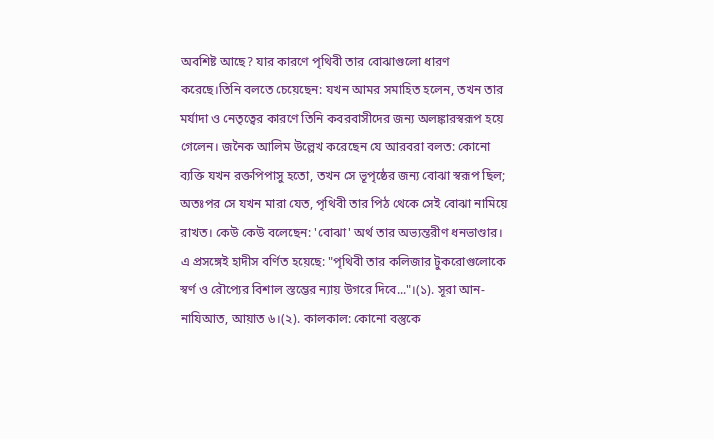অবশিষ্ট আছে? যার কারণে পৃথিবী তার বোঝাগুলো ধারণ করেছে।তিনি বলতে চেয়েছেন: যখন আমর সমাহিত হলেন, তখন তার মর্যাদা ও নেতৃত্বের কারণে তিনি কবরবাসীদের জন্য অলঙ্কারস্বরূপ হয়ে গেলেন। জনৈক আলিম উল্লেখ করেছেন যে আরবরা বলত: কোনো ব্যক্তি যখন রক্তপিপাসু হতো, তখন সে ভূপৃষ্ঠের জন্য বোঝা স্বরূপ ছিল; অতঃপর সে যখন মারা যেত, পৃথিবী তার পিঠ থেকে সেই বোঝা নামিয়ে রাখত। কেউ কেউ বলেছেন: 'বোঝা' অর্থ তার অভ্যন্তরীণ ধনভাণ্ডার।
এ প্রসঙ্গেই হাদীস বর্ণিত হয়েছে: "পৃথিবী তার কলিজার টুকরোগুলোকে স্বর্ণ ও রৌপ্যের বিশাল স্তম্ভের ন্যায় উগরে দিবে..."।(১). সূরা আন-নাযিআত, আয়াত ৬।(২). কালকাল: কোনো বস্তুকে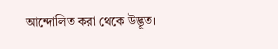আন্দোলিত করা থেকে উদ্ভূত।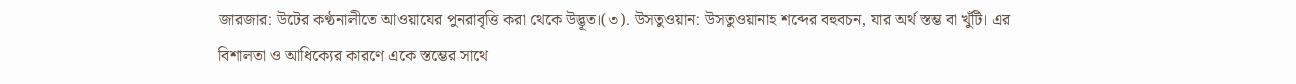জারজার: উটের কণ্ঠনালীতে আওয়াযের পুনরাবৃত্তি করা থেকে উদ্ভূত।(৩). উসতুওয়ান: উসতুওয়ানাহ শব্দের বহুবচন, যার অর্থ স্তম্ভ বা খুঁটি। এর বিশালতা ও আধিক্যের কারণে একে স্তম্ভের সাথে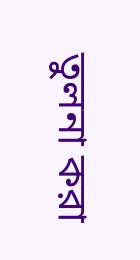তুলনা করা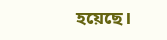হয়েছে।